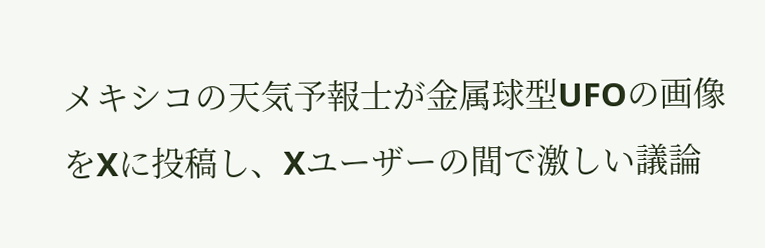メキシコの天気予報士が金属球型UFOの画像をXに投稿し、Xユーザーの間で激しい議論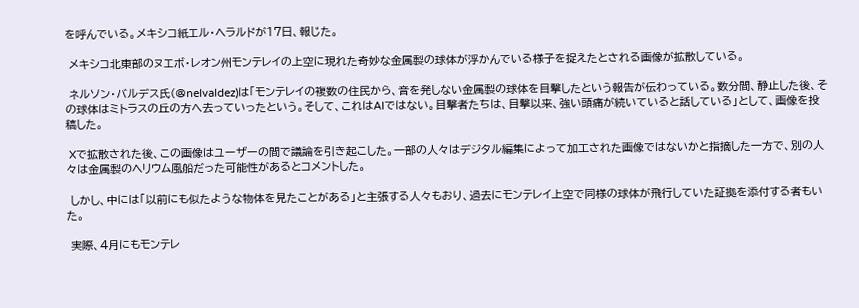を呼んでいる。メキシコ紙エル・ヘラルドが17日、報じた。

 メキシコ北東部のヌエボ・レオン州モンテレイの上空に現れた奇妙な金属製の球体が浮かんでいる様子を捉えたとされる画像が拡散している。

 ネルソン・バルデス氏(@nelvaldez)は「モンテレイの複数の住民から、音を発しない金属製の球体を目撃したという報告が伝わっている。数分間、静止した後、その球体はミトラスの丘の方へ去っていったという。そして、これはAIではない。目撃者たちは、目撃以来、強い頭痛が続いていると話している」として、画像を投稿した。

 Xで拡散された後、この画像はユーザーの間で議論を引き起こした。一部の人々はデジタル編集によって加工された画像ではないかと指摘した一方で、別の人々は金属製のヘリウム風船だった可能性があるとコメントした。

 しかし、中には「以前にも似たような物体を見たことがある」と主張する人々もおり、過去にモンテレイ上空で同様の球体が飛行していた証拠を添付する者もいた。

 実際、4月にもモンテレ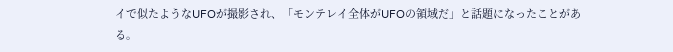イで似たようなUFOが撮影され、「モンテレイ全体がUFOの領域だ」と話題になったことがある。